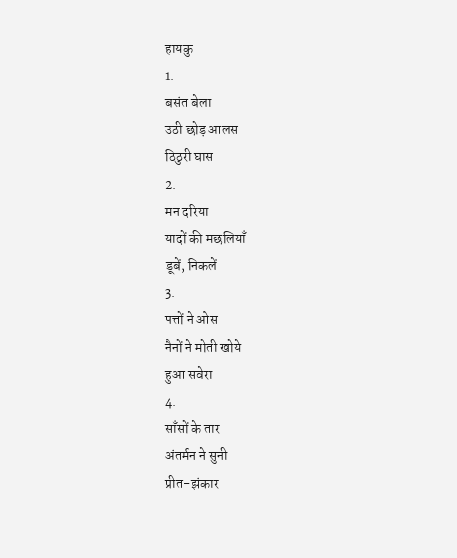हायकु
1.
बसंत बेला
उठी छोड़ आलस
ठिठुरी घास
2.
मन दरिया
यादों की मछलियाँ
डूबें, निकलें
3.
पत्तों ने ओस
नैनों ने मोती खोये
हुआ सवेरा
4.
साँसों के तार
अंतर्मन ने सुनी
प्रीत-झंकार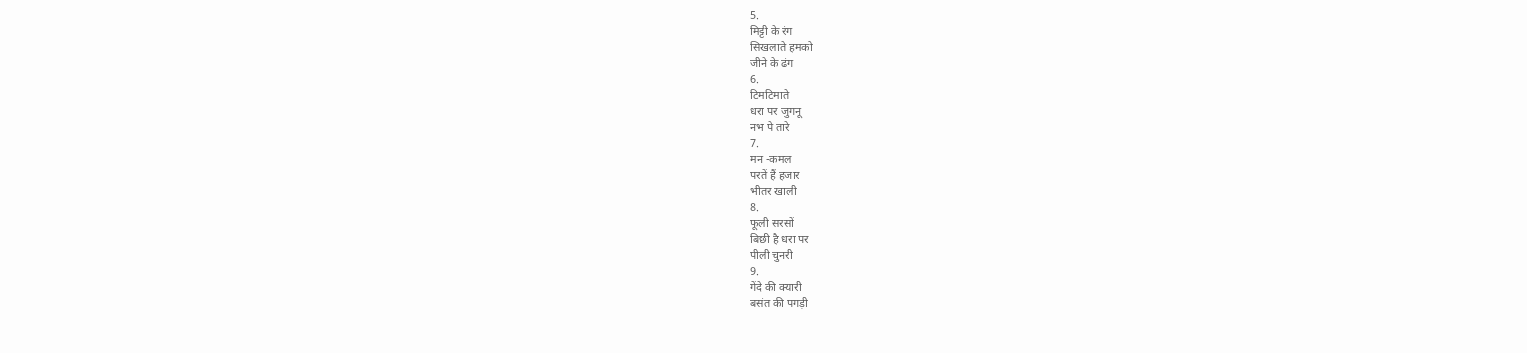5.
मिट्टी के रंग
सिखलाते हमको
जीने के ढंग
6.
टिमटिमाते
धरा पर जुगनू
नभ पे तारे
7.
मन -कमल
परतें हैं हजार
भीतर खाली
8.
फूली सरसों
बिछी है धरा पर
पीली चुनरी
9.
गेंदे की क्यारी
बसंत की पगड़ी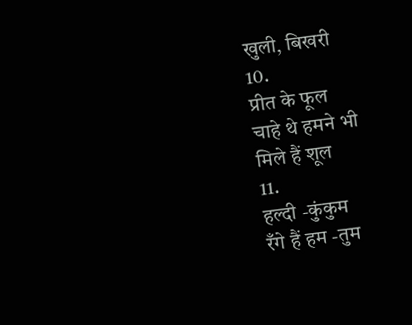खुली, बिखरी
10.
प्रीत के फूल
चाहे थे हमने भी
मिले हैं शूल
11.
हल्दी -कुंकुम
रँगे हैं हम -तुम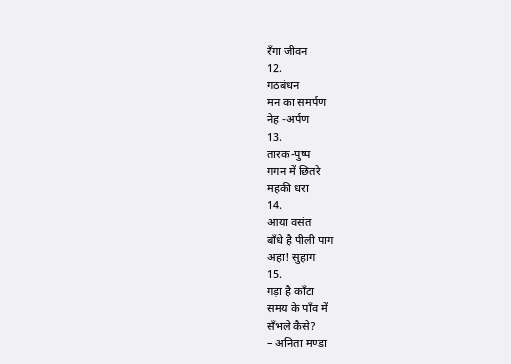रँगा जीवन
12.
गठबंधन
मन का समर्पण
नेह -अर्पण
13.
तारक-पुष्प
गगन में छितरे
महकी धरा
14.
आया वसंत
बाँधे है पीली पाग
अहा! सुहाग
15.
गड़ा है काँटा
समय के पाँव में
सँभले कैसे?
– अनिता मण्डा